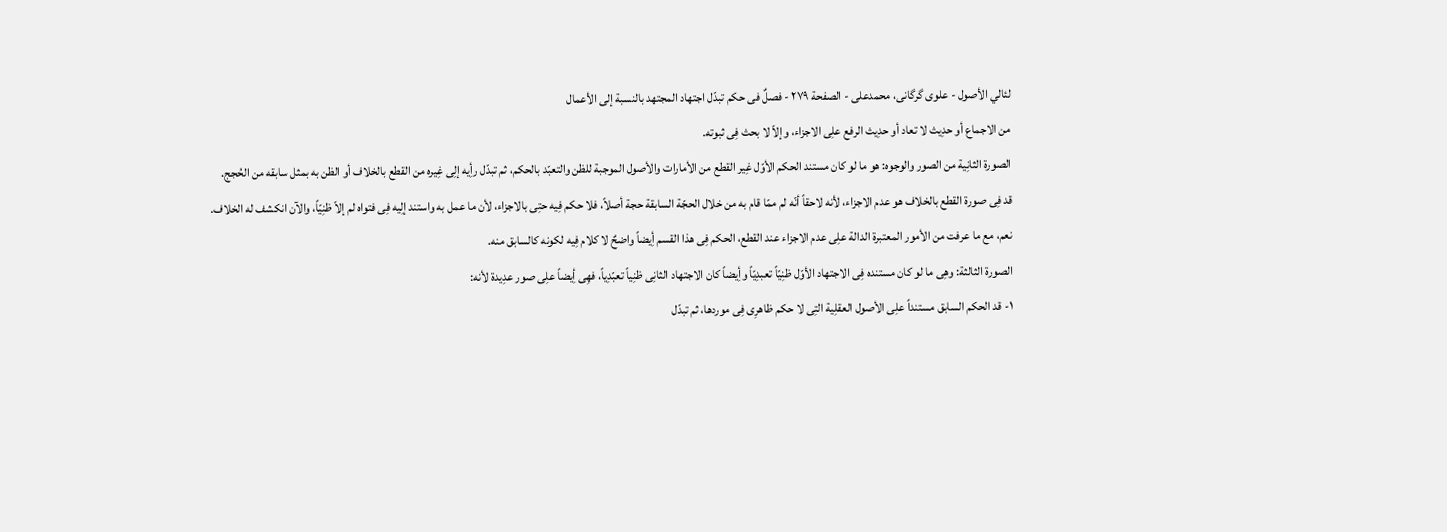لئالي الأصول - علوی گرگانی، محمدعلی - الصفحة ٢٧٩ - فصلٌ فی حکم تبدّل اجتهاد المجتهد بالنسبة إلی الأعمال
من الاجماع أو حدِیث لا تعاد أو حدِیث الرفع علِی الاجزاء، وإلاّ لا بحث فِی ثبوته.
الصورة الثانِیة من الصور والوجوه: هو ما لو کان مستند الحکم الأوّل غِیر القطع من الأمارات والأصول الموجبة للظن والتعبّد بالحکم، ثم تبدّل رأِیه إلِی غِیره من القطع بالخلاف أو الظن به بمثل سابقه من الحُجج.
قد فِی صورة القطع بالخلاف هو عدم الاجزاء، لأنه لاحقاً أنّه لم ممّا قام به من خلال الحجّة السابقة حجة أصلاً، فلا حکم فِیه حتِی بالاجزاء، لأن ما عمل به واستند إلِیه فِی فتواه لم إلاّ ظنِیّاً، والآن انکشف له الخلاف.
نعم، مع ما عرفت من الأمور المعتبرة الدالة علِی عدم الاجزاء عند القطع، الحکم فِی هذا القسم أِیضاً واضحٌ لا کلام فِیه لکونه کالسابق منه.
الصورة الثالثة: وهِی ما لو کان مستنده فِی الاجتهاد الأوّل ظنِیّاً تعبدِیّاً وأِیضاً کان الاجتهاد الثانِی ظنِیاً تعبّدِیاً، فهِی أِیضاً علِی صور عدِیدة لأنه:
١- قد الحکم السابق مستنداً علِی الأصول العقلِیة التِی لا حکم ظاهرِی فِی موردها، ثم تبدّل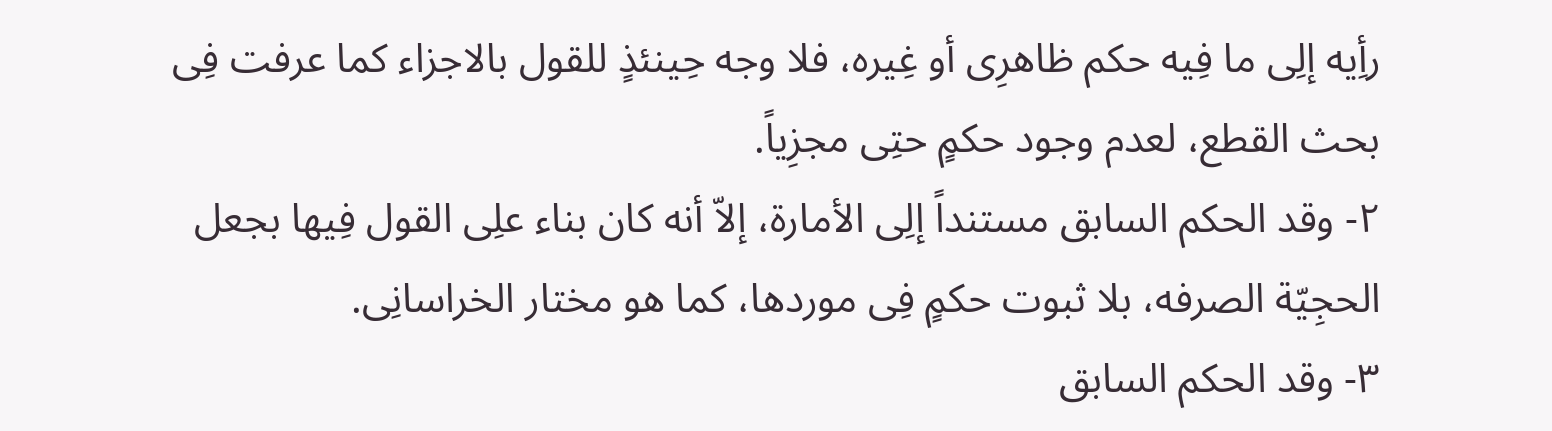رأِیه إلِی ما فِیه حکم ظاهرِی أو غِیره، فلا وجه حِینئذٍ للقول بالاجزاء کما عرفت فِی بحث القطع، لعدم وجود حکمٍ حتِی مجزِیاً.
٢- وقد الحکم السابق مستنداً إلِی الأمارة، إلاّ أنه کان بناء علِی القول فِیها بجعل الحجِیّة الصرفه، بلا ثبوت حکمٍ فِی موردها، کما هو مختار الخراسانِی.
٣- وقد الحکم السابق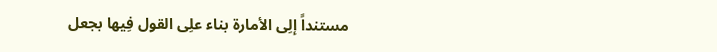مستنداً إلِی الأمارة بناء علِی القول فِیها بجعل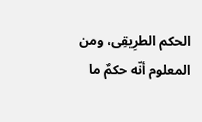الحکم الطرِیقِی، ومن المعلوم أنّه حکمٌ ما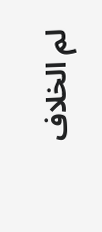لم الخلاف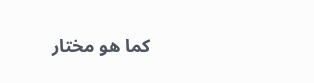کما هو مختار